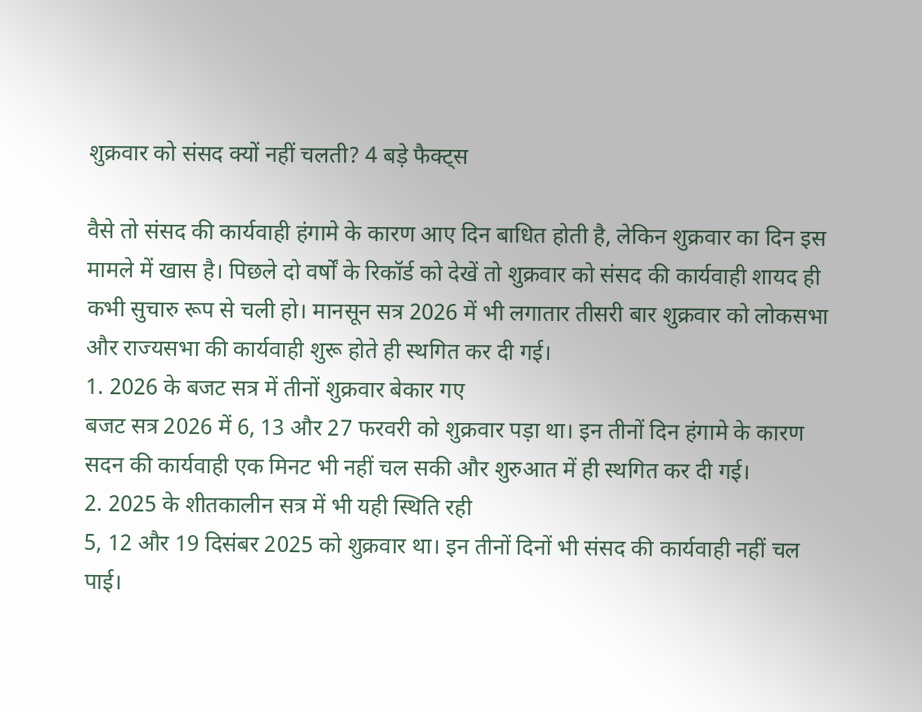शुक्रवार को संसद क्यों नहीं चलती? 4 बड़े फैक्ट्स

वैसे तो संसद की कार्यवाही हंगामे के कारण आए दिन बाधित होती है, लेकिन शुक्रवार का दिन इस मामले में खास है। पिछले दो वर्षों के रिकॉर्ड को देखें तो शुक्रवार को संसद की कार्यवाही शायद ही कभी सुचारु रूप से चली हो। मानसून सत्र 2026 में भी लगातार तीसरी बार शुक्रवार को लोकसभा और राज्यसभा की कार्यवाही शुरू होते ही स्थगित कर दी गई।
1. 2026 के बजट सत्र में तीनों शुक्रवार बेकार गए
बजट सत्र 2026 में 6, 13 और 27 फरवरी को शुक्रवार पड़ा था। इन तीनों दिन हंगामे के कारण सदन की कार्यवाही एक मिनट भी नहीं चल सकी और शुरुआत में ही स्थगित कर दी गई।
2. 2025 के शीतकालीन सत्र में भी यही स्थिति रही
5, 12 और 19 दिसंबर 2025 को शुक्रवार था। इन तीनों दिनों भी संसद की कार्यवाही नहीं चल पाई।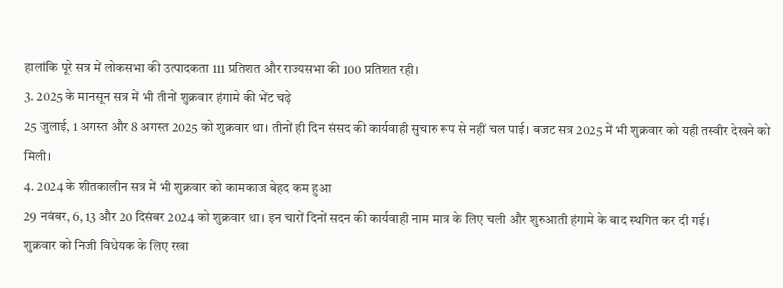हालांकि पूरे सत्र में लोकसभा की उत्पादकता 111 प्रतिशत और राज्यसभा की 100 प्रतिशत रही।
3. 2025 के मानसून सत्र में भी तीनों शुक्रवार हंगामे की भेंट चढ़े
25 जुलाई, 1 अगस्त और 8 अगस्त 2025 को शुक्रवार था। तीनों ही दिन संसद की कार्यवाही सुचारु रूप से नहीं चल पाई। बजट सत्र 2025 में भी शुक्रवार को यही तस्वीर देखने को मिली।
4. 2024 के शीतकालीन सत्र में भी शुक्रवार को कामकाज बेहद कम हुआ
29 नवंबर, 6, 13 और 20 दिसंबर 2024 को शुक्रवार था। इन चारों दिनों सदन की कार्यवाही नाम मात्र के लिए चली और शुरुआती हंगामे के बाद स्थगित कर दी गई।
शुक्रवार को निजी विधेयक के लिए रखा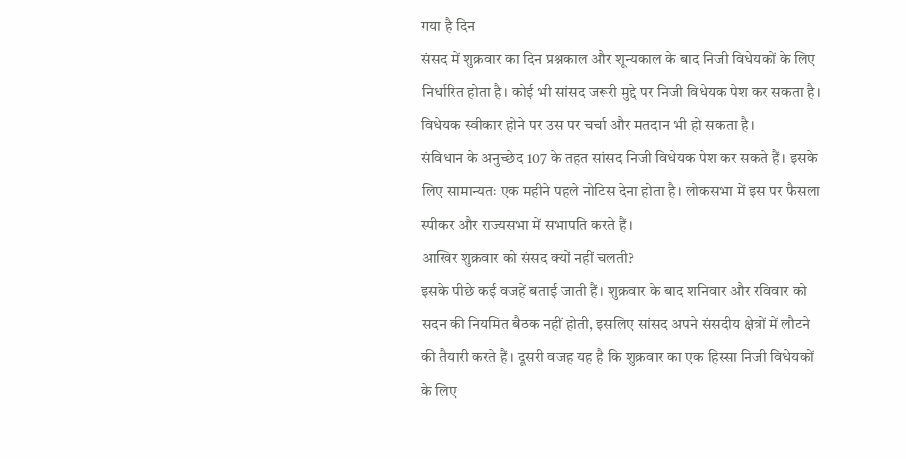गया है दिन
संसद में शुक्रवार का दिन प्रश्नकाल और शून्यकाल के बाद निजी विधेयकों के लिए निर्धारित होता है। कोई भी सांसद जरूरी मुद्दे पर निजी विधेयक पेश कर सकता है। विधेयक स्वीकार होने पर उस पर चर्चा और मतदान भी हो सकता है।
संविधान के अनुच्छेद 107 के तहत सांसद निजी विधेयक पेश कर सकते हैं। इसके लिए सामान्यतः एक महीने पहले नोटिस देना होता है। लोकसभा में इस पर फैसला स्पीकर और राज्यसभा में सभापति करते हैं।
आखिर शुक्रवार को संसद क्यों नहीं चलती?
इसके पीछे कई वजहें बताई जाती हैं। शुक्रवार के बाद शनिवार और रविवार को सदन की नियमित बैठक नहीं होती, इसलिए सांसद अपने संसदीय क्षेत्रों में लौटने की तैयारी करते हैं। दूसरी वजह यह है कि शुक्रवार का एक हिस्सा निजी विधेयकों के लिए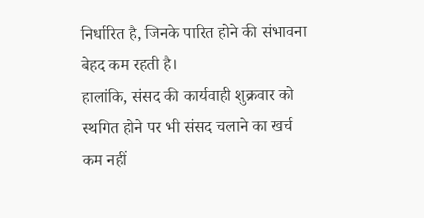निर्धारित है, जिनके पारित होने की संभावना बेहद कम रहती है।
हालांकि, संसद की कार्यवाही शुक्रवार को स्थगित होने पर भी संसद चलाने का खर्च कम नहीं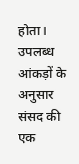होता। उपलब्ध आंकड़ों के अनुसार संसद की एक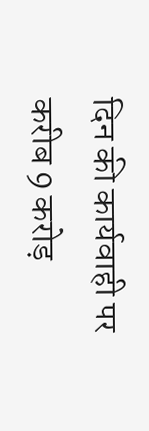दिन की कार्यवाही पर करीब 9 करोड़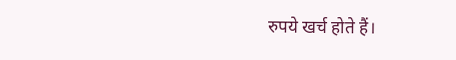रुपये खर्च होते हैं।